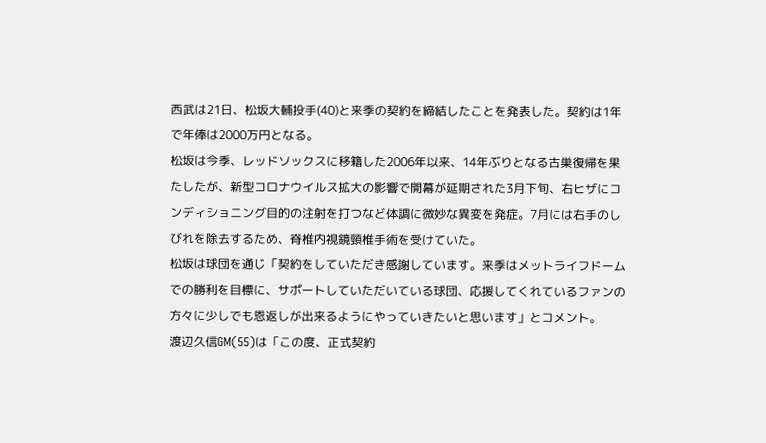西武は21日、松坂大輔投手(40)と来季の契約を締結したことを発表した。契約は1年で年俸は2000万円となる。
松坂は今季、レッドソックスに移籍した2006年以来、14年ぶりとなる古巣復帰を果たしたが、新型コロナウイルス拡大の影響で開幕が延期された3月下旬、右ヒザにコンディショニング目的の注射を打つなど体調に微妙な異変を発症。7月には右手のしびれを除去するため、脊椎内視鏡頸椎手術を受けていた。
松坂は球団を通じ「契約をしていただき感謝しています。来季はメットライフドームでの勝利を目標に、サポートしていただいている球団、応援してくれているファンの方々に少しでも恩返しが出来るようにやっていきたいと思います」とコメント。
渡辺久信GM(55)は「この度、正式契約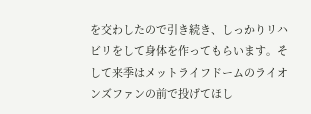を交わしたので引き続き、しっかりリハビリをして身体を作ってもらいます。そして来季はメットライフドームのライオンズファンの前で投げてほし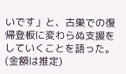いです」と、古巣での復帰登板に変わらぬ支援をしていくことを語った。(金額は推定)